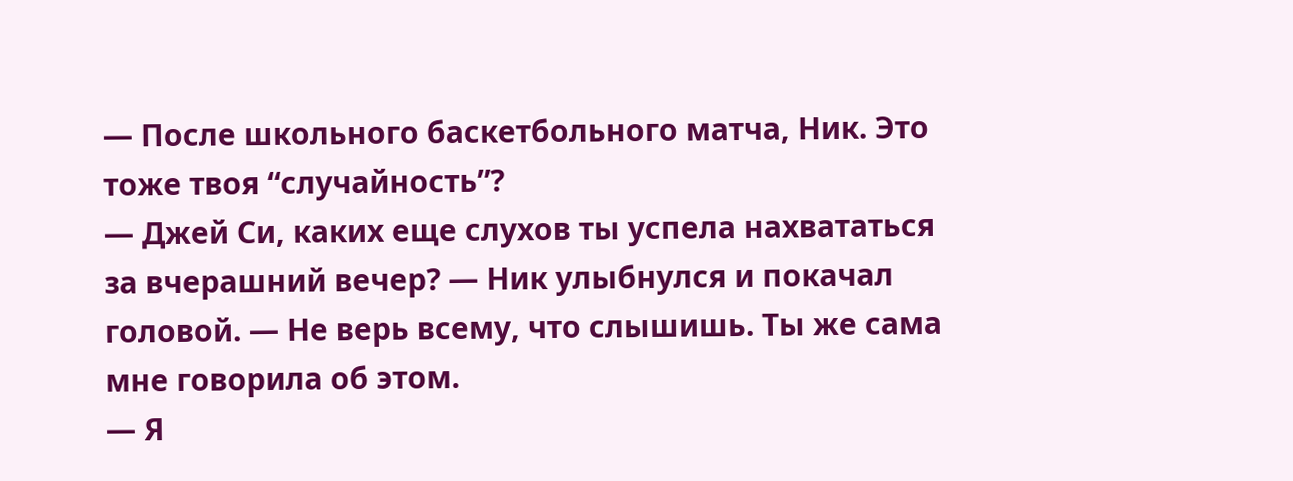— После школьного баскетбольного матча, Ник. Это тоже твоя “случайность”?
— Джей Си, каких еще слухов ты успела нахвататься за вчерашний вечер? — Ник улыбнулся и покачал головой. — Не верь всему, что слышишь. Ты же сама мне говорила об этом.
— Я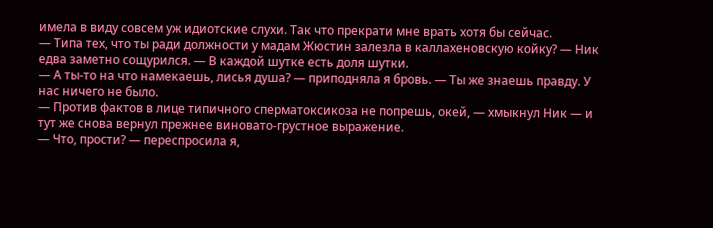имела в виду совсем уж идиотские слухи. Так что прекрати мне врать хотя бы сейчас.
— Типа тех, что ты ради должности у мадам Жюстин залезла в каллахеновскую койку? — Ник едва заметно сощурился. — В каждой шутке есть доля шутки.
— А ты-то на что намекаешь, лисья душа? — приподняла я бровь. — Ты же знаешь правду. У нас ничего не было.
— Против фактов в лице типичного сперматоксикоза не попрешь, окей, — хмыкнул Ник — и тут же снова вернул прежнее виновато-грустное выражение.
— Что, прости? — переспросила я,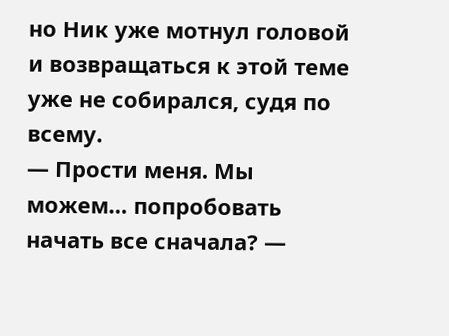но Ник уже мотнул головой и возвращаться к этой теме уже не собирался, судя по всему.
— Прости меня. Мы можем… попробовать начать все сначала? —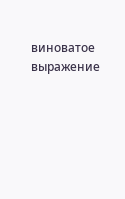виноватое выражение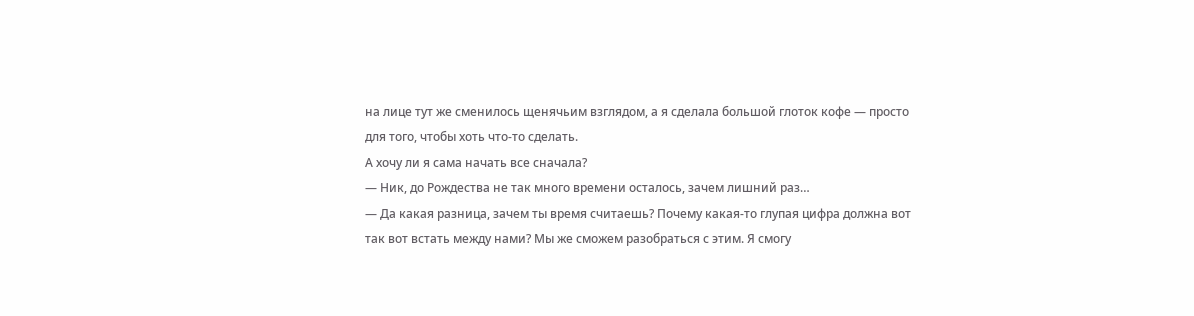на лице тут же сменилось щенячьим взглядом, а я сделала большой глоток кофе — просто для того, чтобы хоть что-то сделать.
А хочу ли я сама начать все сначала?
— Ник, до Рождества не так много времени осталось, зачем лишний раз…
— Да какая разница, зачем ты время считаешь? Почему какая-то глупая цифра должна вот так вот встать между нами? Мы же сможем разобраться с этим. Я смогу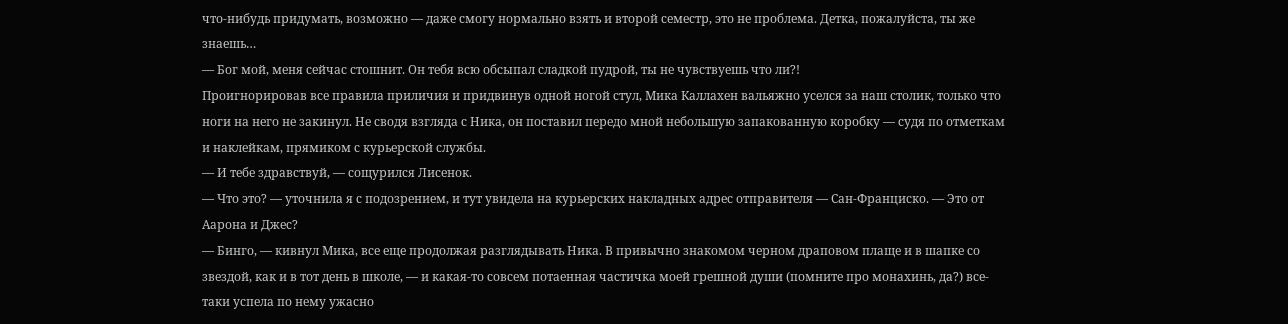что-нибудь придумать, возможно — даже смогу нормально взять и второй семестр, это не проблема. Детка, пожалуйста, ты же знаешь…
— Бог мой, меня сейчас стошнит. Он тебя всю обсыпал сладкой пудрой, ты не чувствуешь что ли?!
Проигнорировав все правила приличия и придвинув одной ногой стул, Мика Каллахен вальяжно уселся за наш столик, только что ноги на него не закинул. Не сводя взгляда с Ника, он поставил передо мной небольшую запакованную коробку — судя по отметкам и наклейкам, прямиком с курьерской службы.
— И тебе здравствуй, — сощурился Лисенок.
— Что это? — уточнила я с подозрением, и тут увидела на курьерских накладных адрес отправителя — Сан-Франциско. — Это от Аарона и Джес?
— Бинго, — кивнул Мика, все еще продолжая разглядывать Ника. В привычно знакомом черном драповом плаще и в шапке со звездой, как и в тот день в школе, — и какая-то совсем потаенная частичка моей грешной души (помните про монахинь, да?) все-таки успела по нему ужасно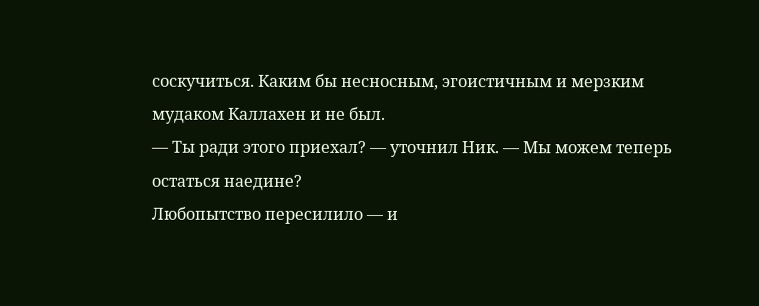соскучиться. Каким бы несносным, эгоистичным и мерзким мудаком Каллахен и не был.
— Ты ради этого приехал? — уточнил Ник. — Мы можем теперь остаться наедине?
Любопытство пересилило — и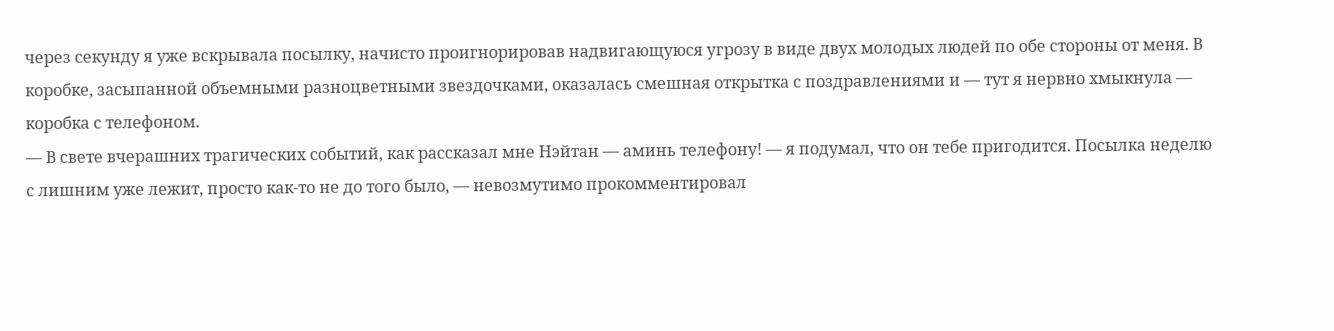через секунду я уже вскрывала посылку, начисто проигнорировав надвигающуюся угрозу в виде двух молодых людей по обе стороны от меня. В коробке, засыпанной объемными разноцветными звездочками, оказалась смешная открытка с поздравлениями и — тут я нервно хмыкнула — коробка с телефоном.
— В свете вчерашних трагических событий, как рассказал мне Нэйтан — аминь телефону! — я подумал, что он тебе пригодится. Посылка неделю с лишним уже лежит, просто как-то не до того было, — невозмутимо прокомментировал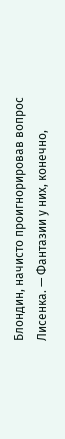Блондин, начисто проигнорировав вопрос Лисенка. — Фантазии у них, конечно,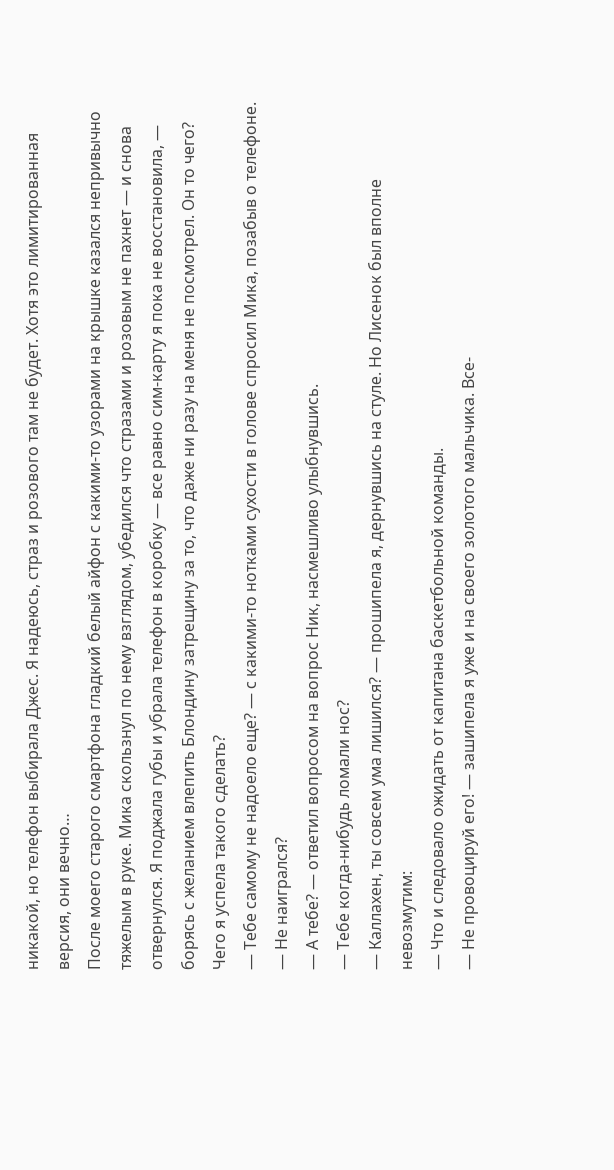никакой, но телефон выбирала Джес. Я надеюсь, страз и розового там не будет. Хотя это лимитированная версия, они вечно…
После моего старого смартфона гладкий белый айфон с какими-то узорами на крышке казался непривычно тяжелым в руке. Мика скользнул по нему взглядом, убедился что стразами и розовым не пахнет — и снова отвернулся. Я поджала губы и убрала телефон в коробку — все равно сим-карту я пока не восстановила, — борясь с желанием влепить Блондину затрещину за то, что даже ни разу на меня не посмотрел. Он то чего? Чего я успела такого сделать?
— Тебе самому не надоело еще? — с какими-то нотками сухости в голове спросил Мика, позабыв о телефоне. — Не наигрался?
— А тебе? — ответил вопросом на вопрос Ник, насмешливо улыбнувшись.
— Тебе когда-нибудь ломали нос?
— Каллахен, ты совсем ума лишился? — прошипела я, дернувшись на стуле. Но Лисенок был вполне невозмутим:
— Что и следовало ожидать от капитана баскетбольной команды.
— Не провоцируй его! — зашипела я уже и на своего золотого мальчика. Все-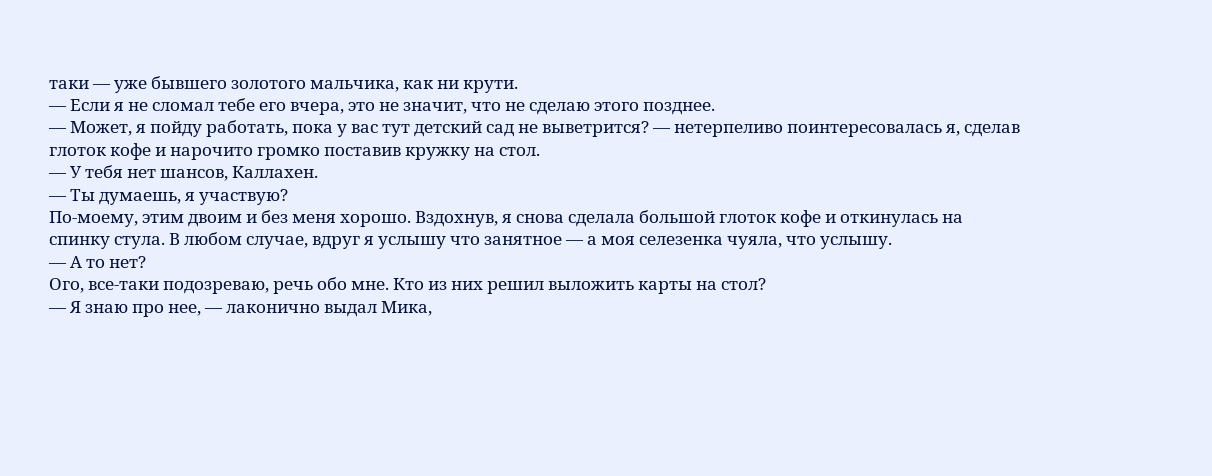таки — уже бывшего золотого мальчика, как ни крути.
— Если я не сломал тебе его вчера, это не значит, что не сделаю этого позднее.
— Может, я пойду работать, пока у вас тут детский сад не выветрится? — нетерпеливо поинтересовалась я, сделав глоток кофе и нарочито громко поставив кружку на стол.
— У тебя нет шансов, Каллахен.
— Ты думаешь, я участвую?
По-моему, этим двоим и без меня хорошо. Вздохнув, я снова сделала большой глоток кофе и откинулась на спинку стула. В любом случае, вдруг я услышу что занятное — а моя селезенка чуяла, что услышу.
— А то нет?
Ого, все-таки подозреваю, речь обо мне. Кто из них решил выложить карты на стол?
— Я знаю про нее, — лаконично выдал Мика,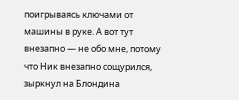поигрываясь ключами от машины в руке. А вот тут внезапно — не обо мне, потому что Ник внезапно сощурился, зыркнул на Блондина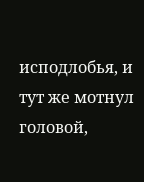исподлобья, и тут же мотнул головой,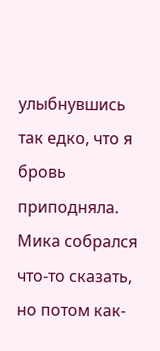улыбнувшись так едко, что я бровь приподняла. Мика собрался что-то сказать, но потом как-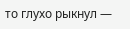то глухо рыкнул —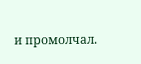и промолчал.